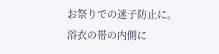お祭りでの迷子防止に。
浴衣の帯の内側に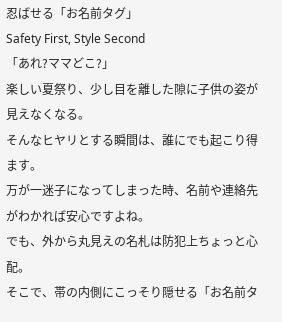忍ばせる「お名前タグ」
Safety First, Style Second
「あれ?ママどこ?」
楽しい夏祭り、少し目を離した隙に子供の姿が見えなくなる。
そんなヒヤリとする瞬間は、誰にでも起こり得ます。
万が一迷子になってしまった時、名前や連絡先がわかれば安心ですよね。
でも、外から丸見えの名札は防犯上ちょっと心配。
そこで、帯の内側にこっそり隠せる「お名前タ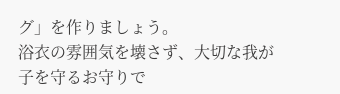グ」を作りましょう。
浴衣の雰囲気を壊さず、大切な我が子を守るお守りで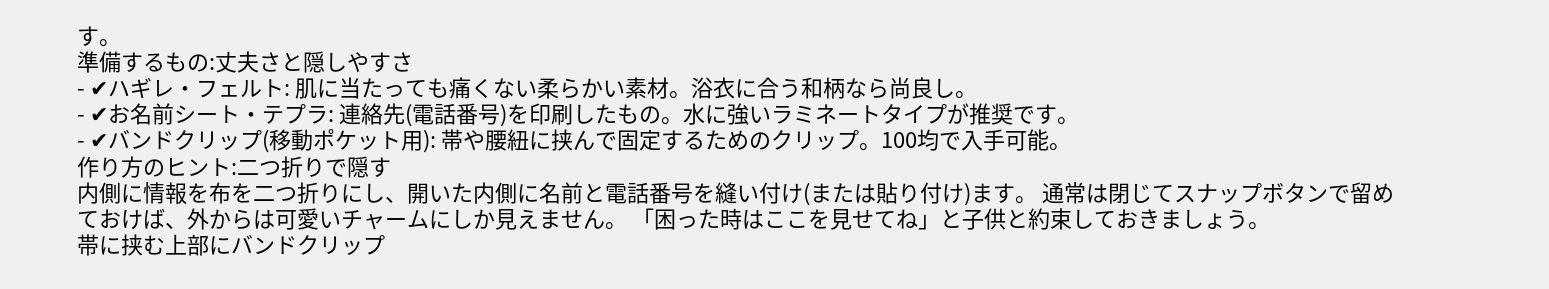す。
準備するもの:丈夫さと隠しやすさ
- ✔ハギレ・フェルト: 肌に当たっても痛くない柔らかい素材。浴衣に合う和柄なら尚良し。
- ✔お名前シート・テプラ: 連絡先(電話番号)を印刷したもの。水に強いラミネートタイプが推奨です。
- ✔バンドクリップ(移動ポケット用): 帯や腰紐に挟んで固定するためのクリップ。100均で入手可能。
作り方のヒント:二つ折りで隠す
内側に情報を布を二つ折りにし、開いた内側に名前と電話番号を縫い付け(または貼り付け)ます。 通常は閉じてスナップボタンで留めておけば、外からは可愛いチャームにしか見えません。 「困った時はここを見せてね」と子供と約束しておきましょう。
帯に挟む上部にバンドクリップ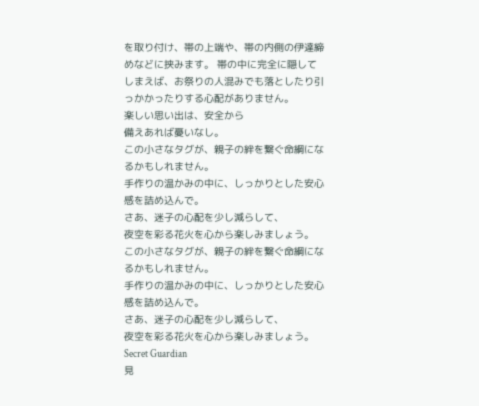を取り付け、帯の上端や、帯の内側の伊達締めなどに挟みます。 帯の中に完全に隠してしまえば、お祭りの人混みでも落としたり引っかかったりする心配がありません。
楽しい思い出は、安全から
備えあれば憂いなし。
この小さなタグが、親子の絆を繋ぐ命綱になるかもしれません。
手作りの温かみの中に、しっかりとした安心感を詰め込んで。
さあ、迷子の心配を少し減らして、
夜空を彩る花火を心から楽しみましょう。
この小さなタグが、親子の絆を繋ぐ命綱になるかもしれません。
手作りの温かみの中に、しっかりとした安心感を詰め込んで。
さあ、迷子の心配を少し減らして、
夜空を彩る花火を心から楽しみましょう。
Secret Guardian
見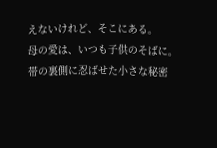えないけれど、そこにある。
母の愛は、いつも子供のそばに。
帯の裏側に忍ばせた小さな秘密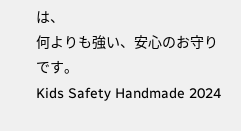は、
何よりも強い、安心のお守りです。
Kids Safety Handmade 2024